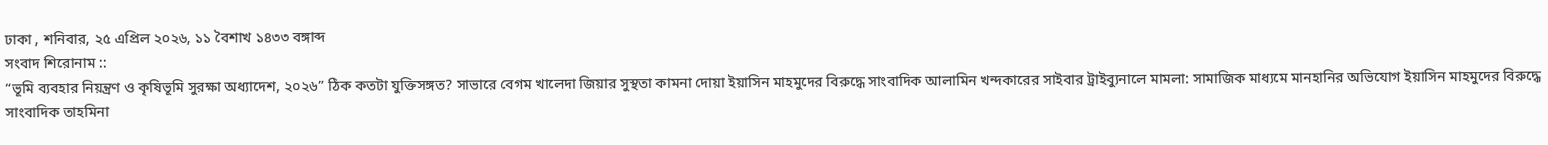ঢাকা , শনিবার, ২৫ এপ্রিল ২০২৬, ১১ বৈশাখ ১৪৩৩ বঙ্গাব্দ
সংবাদ শিরোনাম ::
“ভূমি ব্যবহার নিয়ন্ত্রণ ও কৃষিভূমি সুরক্ষা অধ্যাদেশ, ২০২৬” ঠিক কতটা যুক্তিসঙ্গত? সাভারে বেগম খালেদা জিয়ার সুস্থতা কামনা দোয়া ইয়াসিন মাহমুদের বিরুদ্ধে সাংবাদিক আলামিন খন্দকারের সাইবার ট্রাইব্যুনালে মামলা: সামাজিক মাধ্যমে মানহানির অভিযোগ ইয়াসিন মাহমুদের বিরুদ্ধে সাংবাদিক তাহমিনা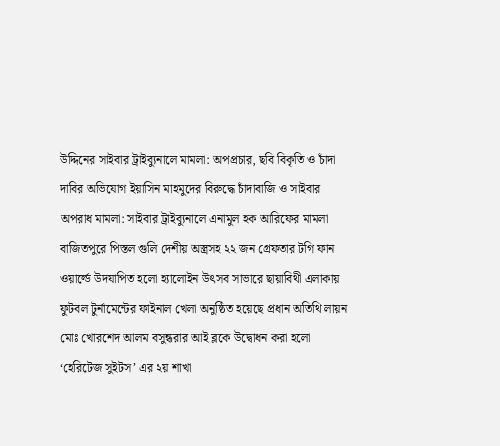উদ্দিনের সাইবার ট্রাইব্যুনালে মামলা: অপপ্রচার, ছবি বিকৃতি ও চাঁদা দাবির অভিযোগ ইয়াসিন মাহমুদের বিরুদ্ধে চাঁদাবাজি ও সাইবার অপরাধ মামলা: সাইবার ট্রাইব্যুনালে এনামুল হক আরিফের মামলা বাজিতপুরে পিস্তল গুলি দেশীয় অস্ত্রসহ ২২ জন গ্রেফতার টগি ফান ওয়ার্ল্ডে উদযাপিত হলো হ্যালোইন উৎসব সাভারে ছায়াবিথী এলাকায় ফুটবল টুর্নামেন্টের ফাইনাল খেলা অনুষ্ঠিত হয়েছে প্রধান অতিথি লায়ন মোঃ খোরশেদ আলম বসুন্ধরার আই ব্লকে উদ্বোধন করা হলো ‘হেরিটেজ সুইটস’ এর ২য় শাখা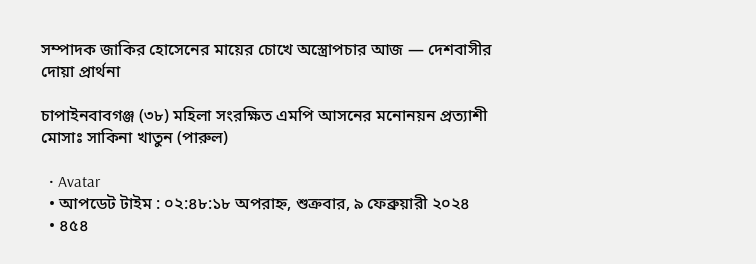সম্পাদক জাকির হোসেনের মায়ের চোখে অস্ত্রোপচার আজ — দেশবাসীর দোয়া প্রার্থনা

চাপাইনবাবগঞ্জ (৩৮) মহিলা সংরক্ষিত এমপি আসনের মনোনয়ন প্রত্যাশী মোসাঃ সাকিনা খাতুন (পারুল)

  • Avatar
  • আপডেট টাইম : ০২:৪৮:১৮ অপরাহ্ন, শুক্রবার, ৯ ফেব্রুয়ারী ২০২৪
  • ৪৫৪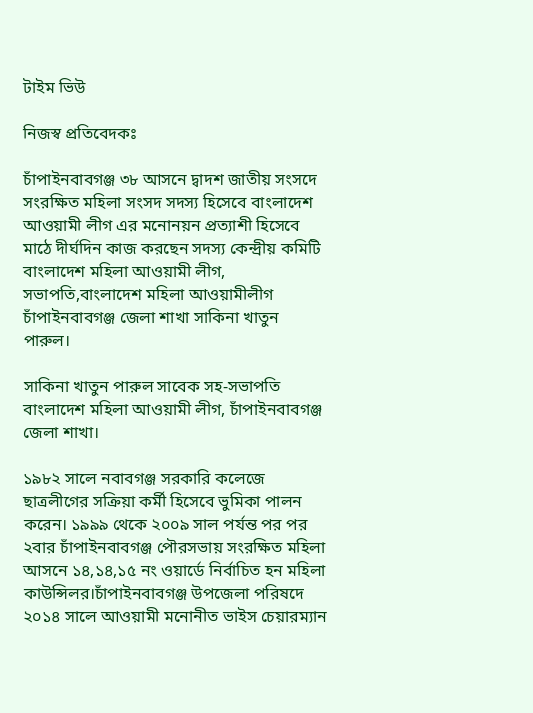টাইম ভিউ

নিজস্ব প্রতিবেদকঃ

চাঁপাইনবাবগঞ্জ ৩৮ আসনে দ্বাদশ জাতীয় সংসদে সংরক্ষিত মহিলা সংসদ সদস্য হিসেবে বাংলাদেশ আওয়ামী লীগ এর মনোনয়ন প্রত্যাশী হিসেবে মাঠে দীর্ঘদিন কাজ করছেন সদস্য কেন্দ্রীয় কমিটি বাংলাদেশ মহিলা আওয়ামী লীগ, সভাপতি,বাংলাদেশ মহিলা আওয়ামীলীগ চাঁপাইনবাবগঞ্জ জেলা শাখা সাকিনা খাতুন পারুল।

সাকিনা খাতুন পারুল সাবেক সহ-সভাপতি বাংলাদেশ মহিলা আওয়ামী লীগ, চাঁপাইনবাবগঞ্জ জেলা শাখা।

১৯৮২ সালে নবাবগঞ্জ সরকারি কলেজে ছাত্রলীগের সক্রিয়া কর্মী হিসেবে ভুমিকা পালন করেন। ১৯৯৯ থেকে ২০০৯ সাল পর্যন্ত পর পর ২বার চাঁপাইনবাবগঞ্জ পৌরসভায় সংরক্ষিত মহিলা আসনে ১৪,১৪,১৫ নং ওয়ার্ডে নির্বাচিত হন মহিলা কাউন্সিলর।চাঁপাইনবাবগঞ্জ উপজেলা পরিষদে ২০১৪ সালে আওয়ামী মনোনীত ভাইস চেয়ারম্যান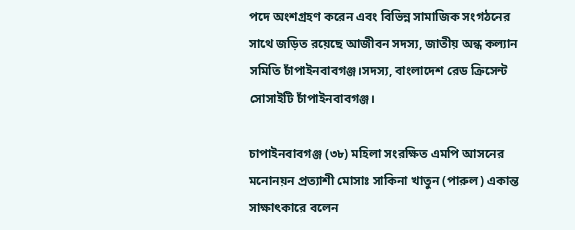পদে অংশগ্রহণ করেন এবং বিভিন্ন সামাজিক সংগঠনের সাথে জড়িত রয়েছে আজীবন সদস্য, জাতীয় অন্ধ কল্যান সমিতি চাঁপাইনবাবগঞ্জ।সদস্য, বাংলাদেশ রেড ক্রিসেন্ট সোসাইটি চাঁপাইনবাবগঞ্জ।

চাপাইনবাবগঞ্জ (৩৮) মহিলা সংরক্ষিত এমপি আসনের মনোনয়ন প্রত্যাশী মোসাঃ সাকিনা খাতুন (পারুল) একান্ত সাক্ষাৎকারে বলেন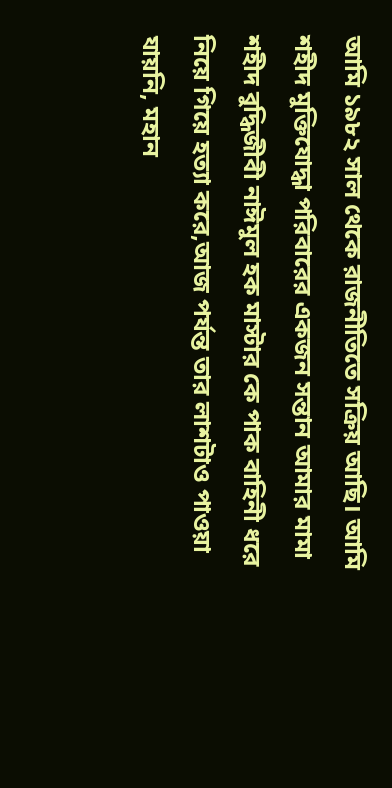আমি ১৯৮২ সাল থেকে রাজনীতিতে সক্রিয় আছি। আমি শহীদ মুক্তিযোদ্ধা পরিবারের একজন সন্তান আমার মামা শহীদ বুদ্ধিজীবী নাঈমুল হক মাস্টার কে পাক বাহিনী ধরে নিয়ে গিয়ে হত্যা করে,আজ পর্যন্ত তার লাশটাও পাওয়া যায়নি, মহান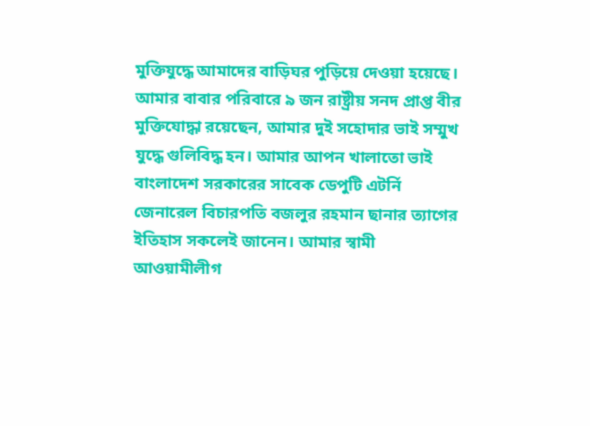মুক্তিযুদ্ধে আমাদের বাড়িঘর পুড়িয়ে দেওয়া হয়েছে। আমার বাবার পরিবারে ৯ জন রাষ্ট্রীয় সনদ প্রাপ্ত বীর মুক্তিযোদ্ধা রয়েছেন, আমার দুই সহোদার ভাই সম্মুখ যুদ্ধে গুলিবিদ্ধ হন। আমার আপন খালাতো ভাই বাংলাদেশ সরকারের সাবেক ডেপুটি এটর্নি জেনারেল বিচারপতি বজলুর রহমান ছানার ত্যাগের ইতিহাস সকলেই জানেন। আমার স্বামী আওয়ামীলীগ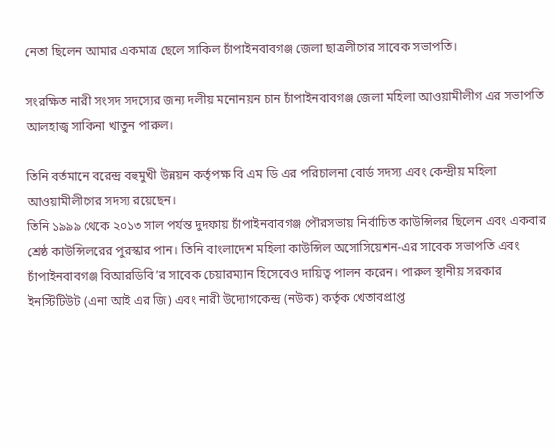নেতা ছিলেন আমার একমাত্র ছেলে সাকিল চাঁপাইনবাবগঞ্জ জেলা ছাত্রলীগের সাবেক সভাপতি।

সংরক্ষিত নারী সংসদ সদস্যের জন্য দলীয় মনোনয়ন চান চাঁপাইনবাবগঞ্জ জেলা মহিলা আওয়ামীলীগ এর সভাপতি আলহাজ্ব সাকিনা খাতুন পারুল।

তিনি বর্তমানে বরেন্দ্র বহুমুখী উন্নয়ন কর্তৃপক্ষ বি এম ডি এর পরিচালনা বোর্ড সদস্য এবং কেন্দ্রীয় মহিলা আওয়ামীলীগের সদস্য রয়েছেন।
তিনি ১৯৯৯ থেকে ২০১৩ সাল পর্যন্ত দুদফায় চাঁপাইনবাবগঞ্জ পৌরসভায় নির্বাচিত কাউন্সিলর ছিলেন এবং একবার শ্রেষ্ঠ কাউন্সিলরের পুরস্কার পান। তিনি বাংলাদেশ মহিলা কাউন্সিল অসোসিয়েশন-এর সাবেক সভাপতি এবং চাঁপাইনবাবগঞ্জ বিআরডিবি’র সাবেক চেয়ারম্যান হিসেবেও দায়িত্ব পালন করেন। পারুল স্থানীয় সরকার ইনস্টিটিউট (এনা আই এর জি) এবং নারী উদ্যোগকেন্দ্র (নউক) কর্তৃক খেতাবপ্রাপ্ত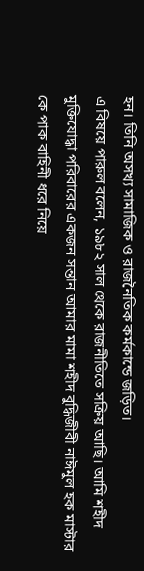হন। তিনি অসখ্য সামাজিক ও রাজনৈতিক কর্মকান্ডে জড়িত।
এ বিষয়ে পারুল বলেন, ১৯৮২ সাল থেকে রাজনীতিতে সক্রিয় আছি। আমি শহীদ মুক্তিযোদ্ধা পরিবারের একজন সন্তান আমার মামা শহীদ বুদ্ধিজীবী নাঈমুল হক মাস্টার কে পাক বাহিনী ধরে নিয়ে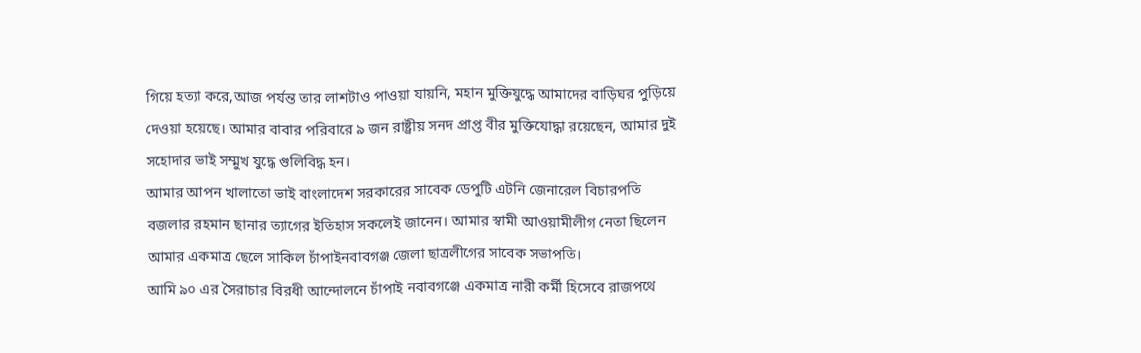গিয়ে হত্যা করে,আজ পর্যন্ত তার লাশটাও পাওয়া যায়নি, মহান মুক্তিযুদ্ধে আমাদের বাড়িঘর পুড়িয়ে দেওয়া হয়েছে। আমার বাবার পরিবারে ৯ জন রাষ্ট্রীয় সনদ প্রাপ্ত বীর মুক্তিযোদ্ধা রয়েছেন, আমার দুই সহোদার ভাই সম্মুখ যুদ্ধে গুলিবিদ্ধ হন।
আমার আপন খালাতো ভাই বাংলাদেশ সরকারের সাবেক ডেপুটি এটনি জেনারেল বিচারপতি বজলার রহমান ছানার ত্যাগের ইতিহাস সকলেই জানেন। আমার স্বামী আওয়ামীলীগ নেতা ছিলেন আমার একমাত্র ছেলে সাকিল চাঁপাইনবাবগঞ্জ জেলা ছাত্রলীগের সাবেক সভাপতি।
আমি ৯০ এর সৈরাচার বিরধী আন্দোলনে চাঁপাই নবাবগঞ্জে একমাত্র নারী কর্মী হিসেবে রাজপথে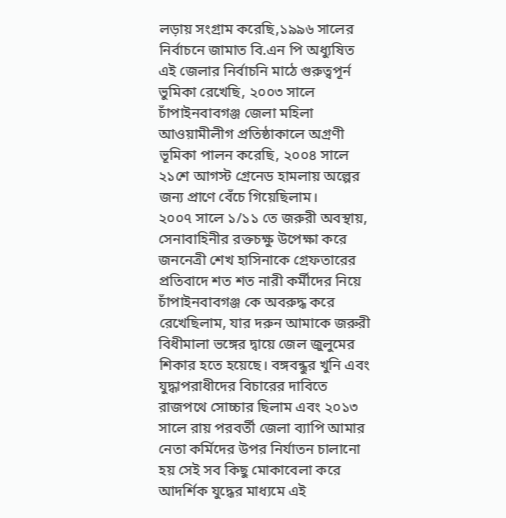লড়ায় সংগ্রাম করেছি,১৯৯৬ সালের নির্বাচনে জামাত বি.এন পি অধ্যুষিত এই জেলার নির্বাচনি মাঠে গুরুত্বপূর্ন ভুমিকা রেখেছি, ২০০৩ সালে চাঁপাইনবাবগঞ্জ জেলা মহিলা আওয়ামীলীগ প্রতিষ্ঠাকালে অগ্রণী ভূমিকা পালন করেছি, ২০০৪ সালে ২১শে আগস্ট গ্রেনেড হামলায় অল্পের জন্য প্রাণে বেঁচে গিয়েছিলাম।
২০০৭ সালে ১/১১ তে জরুরী অবস্থায়, সেনাবাহিনীর রক্তচক্ষু উপেক্ষা করে জননেত্রী শেখ হাসিনাকে গ্রেফতারের প্রতিবাদে শত শত নারী কর্মীদের নিয়ে চাঁপাইনবাবগঞ্জ কে অবরুদ্ধ করে রেখেছিলাম, যার দরুন আমাকে জরুরী বিধীমালা ভঙ্গের দ্বায়ে জেল জুলুমের শিকার হতে হয়েছে। বঙ্গবন্ধুর খুনি এবং যুদ্ধাপরাধীদের বিচারের দাবিতে রাজপথে সোচ্চার ছিলাম এবং ২০১৩ সালে রায় পরবর্তী জেলা ব্যাপি আমার নেতা কর্মিদের উপর নির্যাতন চালানো হয় সেই সব কিছু মোকাবেলা করে আদর্শিক যুদ্ধের মাধ্যমে এই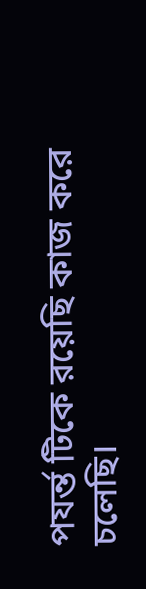পযর্ন্ত টিকে রয়েছি কাজ করে চলেছি।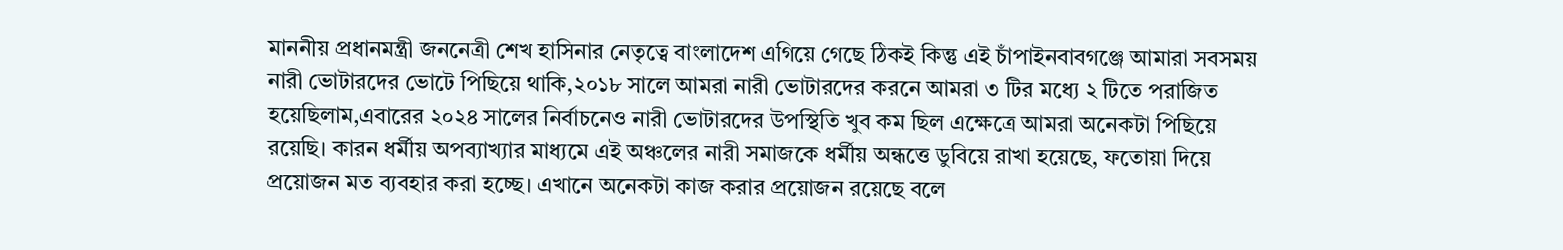মাননীয় প্রধানমন্ত্রী জননেত্রী শেখ হাসিনার নেতৃত্বে বাংলাদেশ এগিয়ে গেছে ঠিকই কিন্তু এই চাঁপাইনবাবগঞ্জে আমারা সবসময় নারী ভোটারদের ভোটে পিছিয়ে থাকি,২০১৮ সালে আমরা নারী ভোটারদের করনে আমরা ৩ টির মধ্যে ২ টিতে পরাজিত হয়েছিলাম,এবারের ২০২৪ সালের নির্বাচনেও নারী ভোটারদের উপস্থিতি খুব কম ছিল এক্ষেত্রে আমরা অনেকটা পিছিয়ে রয়েছি। কারন ধর্মীয় অপব্যাখ্যার মাধ্যমে এই অঞ্চলের নারী সমাজকে ধর্মীয় অন্ধত্তে ডুবিয়ে রাখা হয়েছে, ফতোয়া দিয়ে প্রয়োজন মত ব্যবহার করা হচ্ছে। এখানে অনেকটা কাজ করার প্রয়োজন রয়েছে বলে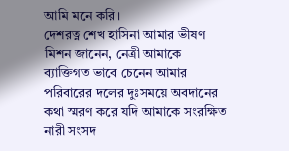আমি মনে করি।
দেশরত্ন শেখ হাসিনা আমার ভীষণ মিশন জানেন, নেত্রী আমাকে ব্যাক্তিগত ভাবে চেনেন আমার পরিবারের দলের দুঃসময়ে অবদানের কথা স্মরণ করে যদি আমাকে সংরক্ষিত নারী সংসদ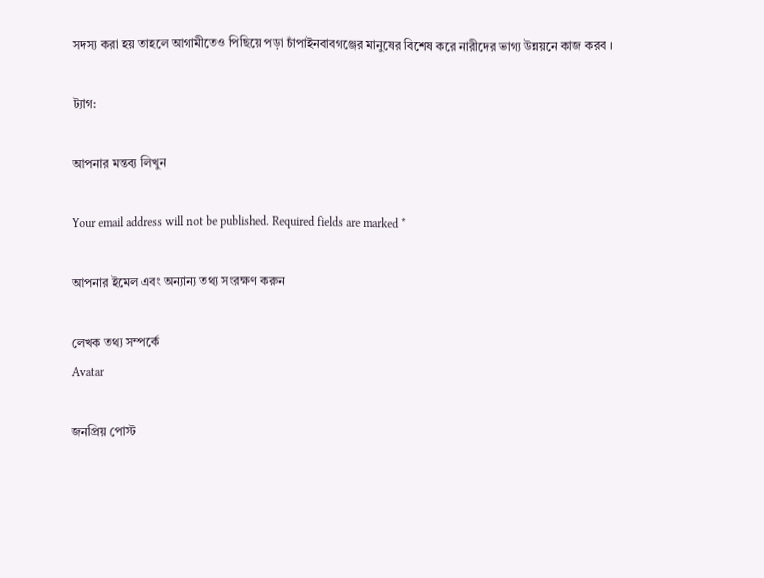সদস্য করা হয় তাহলে আগামীতেও পিছিয়ে পড়া চাঁপাইনবাবগঞ্জের মানুষের বিশেষ করে নারীদের ভাগ্য উন্নয়নে কাজ করব ।

ট্যাগ:

আপনার মন্তব্য লিখুন

Your email address will not be published. Required fields are marked *

আপনার ইমেল এবং অন্যান্য তথ্য সংরক্ষণ করুন

লেখক তথ্য সম্পর্কে
Avatar

জনপ্রিয় পোস্ট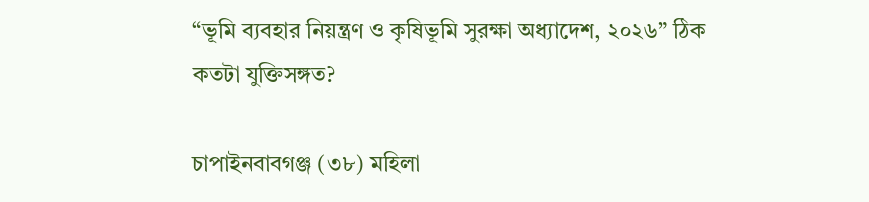“ভূমি ব্যবহার নিয়ন্ত্রণ ও কৃষিভূমি সুরক্ষা অধ্যাদেশ, ২০২৬” ঠিক কতটা যুক্তিসঙ্গত?

চাপাইনবাবগঞ্জ (৩৮) মহিলা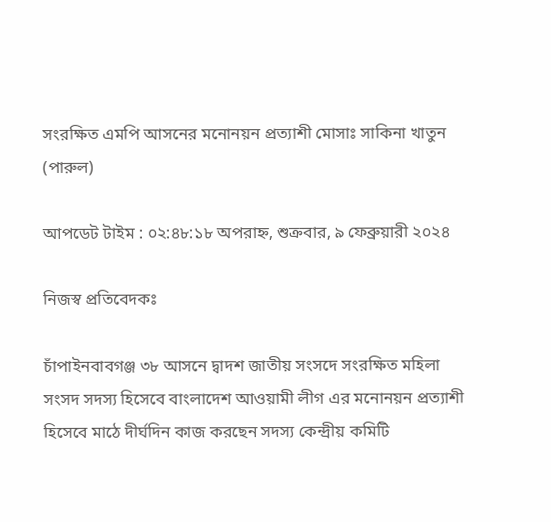সংরক্ষিত এমপি আসনের মনোনয়ন প্রত্যাশী মোসাঃ সাকিনা খাতুন (পারুল)

আপডেট টাইম : ০২:৪৮:১৮ অপরাহ্ন, শুক্রবার, ৯ ফেব্রুয়ারী ২০২৪

নিজস্ব প্রতিবেদকঃ

চাঁপাইনবাবগঞ্জ ৩৮ আসনে দ্বাদশ জাতীয় সংসদে সংরক্ষিত মহিলা সংসদ সদস্য হিসেবে বাংলাদেশ আওয়ামী লীগ এর মনোনয়ন প্রত্যাশী হিসেবে মাঠে দীর্ঘদিন কাজ করছেন সদস্য কেন্দ্রীয় কমিটি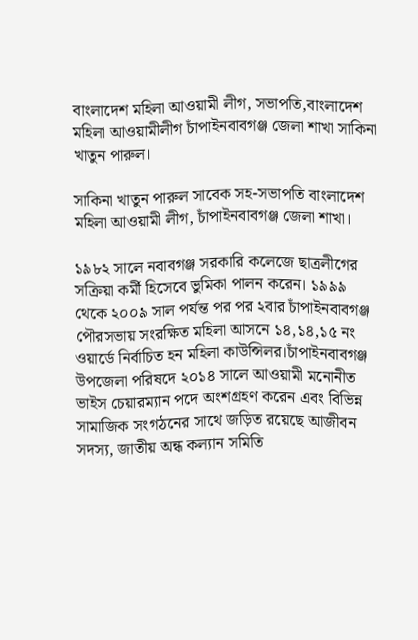বাংলাদেশ মহিলা আওয়ামী লীগ, সভাপতি,বাংলাদেশ মহিলা আওয়ামীলীগ চাঁপাইনবাবগঞ্জ জেলা শাখা সাকিনা খাতুন পারুল।

সাকিনা খাতুন পারুল সাবেক সহ-সভাপতি বাংলাদেশ মহিলা আওয়ামী লীগ, চাঁপাইনবাবগঞ্জ জেলা শাখা।

১৯৮২ সালে নবাবগঞ্জ সরকারি কলেজে ছাত্রলীগের সক্রিয়া কর্মী হিসেবে ভুমিকা পালন করেন। ১৯৯৯ থেকে ২০০৯ সাল পর্যন্ত পর পর ২বার চাঁপাইনবাবগঞ্জ পৌরসভায় সংরক্ষিত মহিলা আসনে ১৪,১৪,১৫ নং ওয়ার্ডে নির্বাচিত হন মহিলা কাউন্সিলর।চাঁপাইনবাবগঞ্জ উপজেলা পরিষদে ২০১৪ সালে আওয়ামী মনোনীত ভাইস চেয়ারম্যান পদে অংশগ্রহণ করেন এবং বিভিন্ন সামাজিক সংগঠনের সাথে জড়িত রয়েছে আজীবন সদস্য, জাতীয় অন্ধ কল্যান সমিতি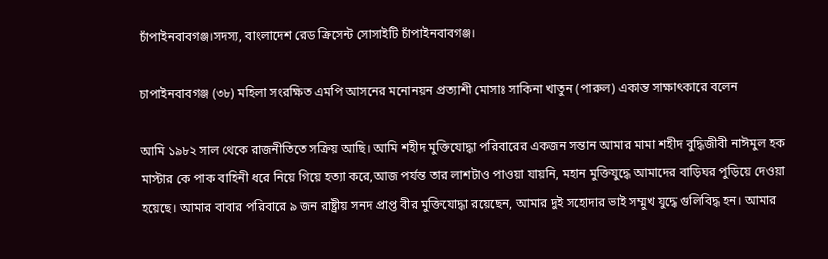চাঁপাইনবাবগঞ্জ।সদস্য, বাংলাদেশ রেড ক্রিসেন্ট সোসাইটি চাঁপাইনবাবগঞ্জ।

চাপাইনবাবগঞ্জ (৩৮) মহিলা সংরক্ষিত এমপি আসনের মনোনয়ন প্রত্যাশী মোসাঃ সাকিনা খাতুন (পারুল) একান্ত সাক্ষাৎকারে বলেন

আমি ১৯৮২ সাল থেকে রাজনীতিতে সক্রিয় আছি। আমি শহীদ মুক্তিযোদ্ধা পরিবারের একজন সন্তান আমার মামা শহীদ বুদ্ধিজীবী নাঈমুল হক মাস্টার কে পাক বাহিনী ধরে নিয়ে গিয়ে হত্যা করে,আজ পর্যন্ত তার লাশটাও পাওয়া যায়নি, মহান মুক্তিযুদ্ধে আমাদের বাড়িঘর পুড়িয়ে দেওয়া হয়েছে। আমার বাবার পরিবারে ৯ জন রাষ্ট্রীয় সনদ প্রাপ্ত বীর মুক্তিযোদ্ধা রয়েছেন, আমার দুই সহোদার ভাই সম্মুখ যুদ্ধে গুলিবিদ্ধ হন। আমার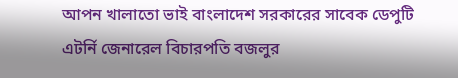আপন খালাতো ভাই বাংলাদেশ সরকারের সাবেক ডেপুটি এটর্নি জেনারেল বিচারপতি বজলুর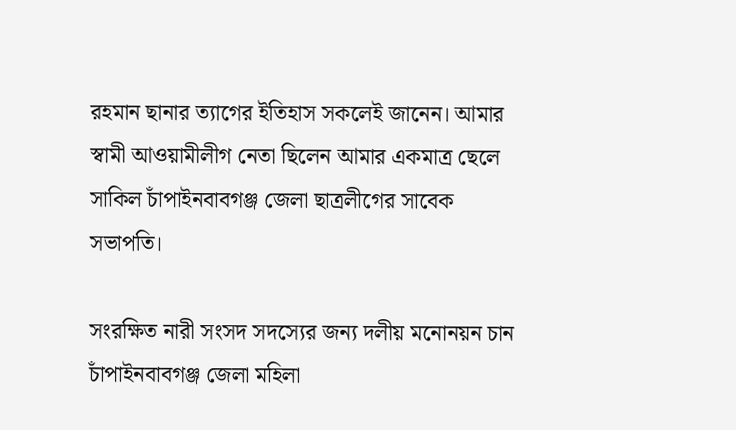রহমান ছানার ত্যাগের ইতিহাস সকলেই জানেন। আমার স্বামী আওয়ামীলীগ নেতা ছিলেন আমার একমাত্র ছেলে সাকিল চাঁপাইনবাবগঞ্জ জেলা ছাত্রলীগের সাবেক সভাপতি।

সংরক্ষিত নারী সংসদ সদস্যের জন্য দলীয় মনোনয়ন চান চাঁপাইনবাবগঞ্জ জেলা মহিলা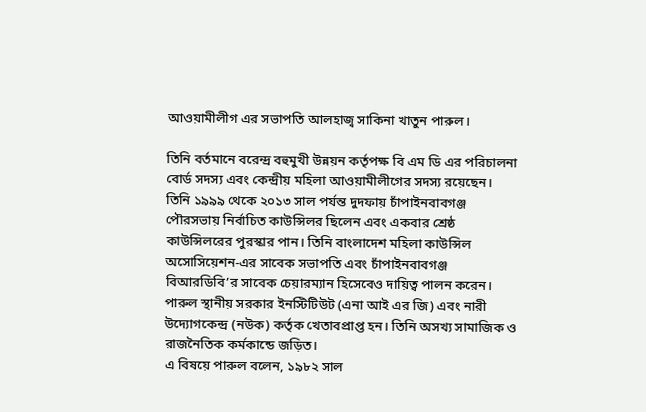আওয়ামীলীগ এর সভাপতি আলহাজ্ব সাকিনা খাতুন পারুল।

তিনি বর্তমানে বরেন্দ্র বহুমুখী উন্নয়ন কর্তৃপক্ষ বি এম ডি এর পরিচালনা বোর্ড সদস্য এবং কেন্দ্রীয় মহিলা আওয়ামীলীগের সদস্য রয়েছেন।
তিনি ১৯৯৯ থেকে ২০১৩ সাল পর্যন্ত দুদফায় চাঁপাইনবাবগঞ্জ পৌরসভায় নির্বাচিত কাউন্সিলর ছিলেন এবং একবার শ্রেষ্ঠ কাউন্সিলরের পুরস্কার পান। তিনি বাংলাদেশ মহিলা কাউন্সিল অসোসিয়েশন-এর সাবেক সভাপতি এবং চাঁপাইনবাবগঞ্জ বিআরডিবি’র সাবেক চেয়ারম্যান হিসেবেও দায়িত্ব পালন করেন। পারুল স্থানীয় সরকার ইনস্টিটিউট (এনা আই এর জি) এবং নারী উদ্যোগকেন্দ্র (নউক) কর্তৃক খেতাবপ্রাপ্ত হন। তিনি অসখ্য সামাজিক ও রাজনৈতিক কর্মকান্ডে জড়িত।
এ বিষয়ে পারুল বলেন, ১৯৮২ সাল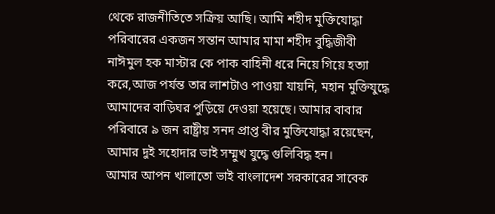থেকে রাজনীতিতে সক্রিয় আছি। আমি শহীদ মুক্তিযোদ্ধা পরিবারের একজন সন্তান আমার মামা শহীদ বুদ্ধিজীবী নাঈমুল হক মাস্টার কে পাক বাহিনী ধরে নিয়ে গিয়ে হত্যা করে,আজ পর্যন্ত তার লাশটাও পাওয়া যায়নি, মহান মুক্তিযুদ্ধে আমাদের বাড়িঘর পুড়িয়ে দেওয়া হয়েছে। আমার বাবার পরিবারে ৯ জন রাষ্ট্রীয় সনদ প্রাপ্ত বীর মুক্তিযোদ্ধা রয়েছেন, আমার দুই সহোদার ভাই সম্মুখ যুদ্ধে গুলিবিদ্ধ হন।
আমার আপন খালাতো ভাই বাংলাদেশ সরকারের সাবেক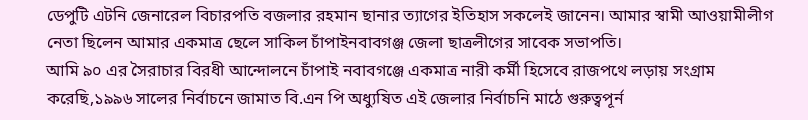ডেপুটি এটনি জেনারেল বিচারপতি বজলার রহমান ছানার ত্যাগের ইতিহাস সকলেই জানেন। আমার স্বামী আওয়ামীলীগ নেতা ছিলেন আমার একমাত্র ছেলে সাকিল চাঁপাইনবাবগঞ্জ জেলা ছাত্রলীগের সাবেক সভাপতি।
আমি ৯০ এর সৈরাচার বিরধী আন্দোলনে চাঁপাই নবাবগঞ্জে একমাত্র নারী কর্মী হিসেবে রাজপথে লড়ায় সংগ্রাম করেছি,১৯৯৬ সালের নির্বাচনে জামাত বি.এন পি অধ্যুষিত এই জেলার নির্বাচনি মাঠে গুরুত্বপূর্ন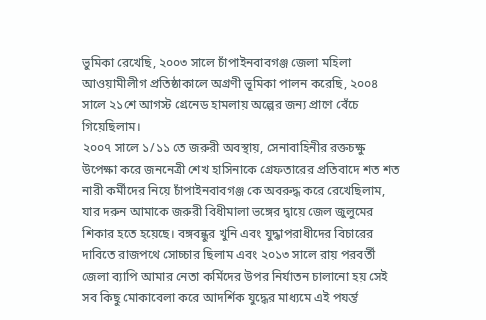ভুমিকা রেখেছি, ২০০৩ সালে চাঁপাইনবাবগঞ্জ জেলা মহিলা আওয়ামীলীগ প্রতিষ্ঠাকালে অগ্রণী ভূমিকা পালন করেছি, ২০০৪ সালে ২১শে আগস্ট গ্রেনেড হামলায় অল্পের জন্য প্রাণে বেঁচে গিয়েছিলাম।
২০০৭ সালে ১/১১ তে জরুরী অবস্থায়, সেনাবাহিনীর রক্তচক্ষু উপেক্ষা করে জননেত্রী শেখ হাসিনাকে গ্রেফতারের প্রতিবাদে শত শত নারী কর্মীদের নিয়ে চাঁপাইনবাবগঞ্জ কে অবরুদ্ধ করে রেখেছিলাম, যার দরুন আমাকে জরুরী বিধীমালা ভঙ্গের দ্বায়ে জেল জুলুমের শিকার হতে হয়েছে। বঙ্গবন্ধুর খুনি এবং যুদ্ধাপরাধীদের বিচারের দাবিতে রাজপথে সোচ্চার ছিলাম এবং ২০১৩ সালে রায় পরবর্তী জেলা ব্যাপি আমার নেতা কর্মিদের উপর নির্যাতন চালানো হয় সেই সব কিছু মোকাবেলা করে আদর্শিক যুদ্ধের মাধ্যমে এই পযর্ন্ত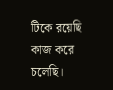টিকে রয়েছি কাজ করে চলেছি।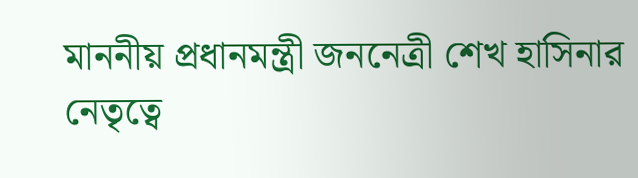মাননীয় প্রধানমন্ত্রী জননেত্রী শেখ হাসিনার নেতৃত্বে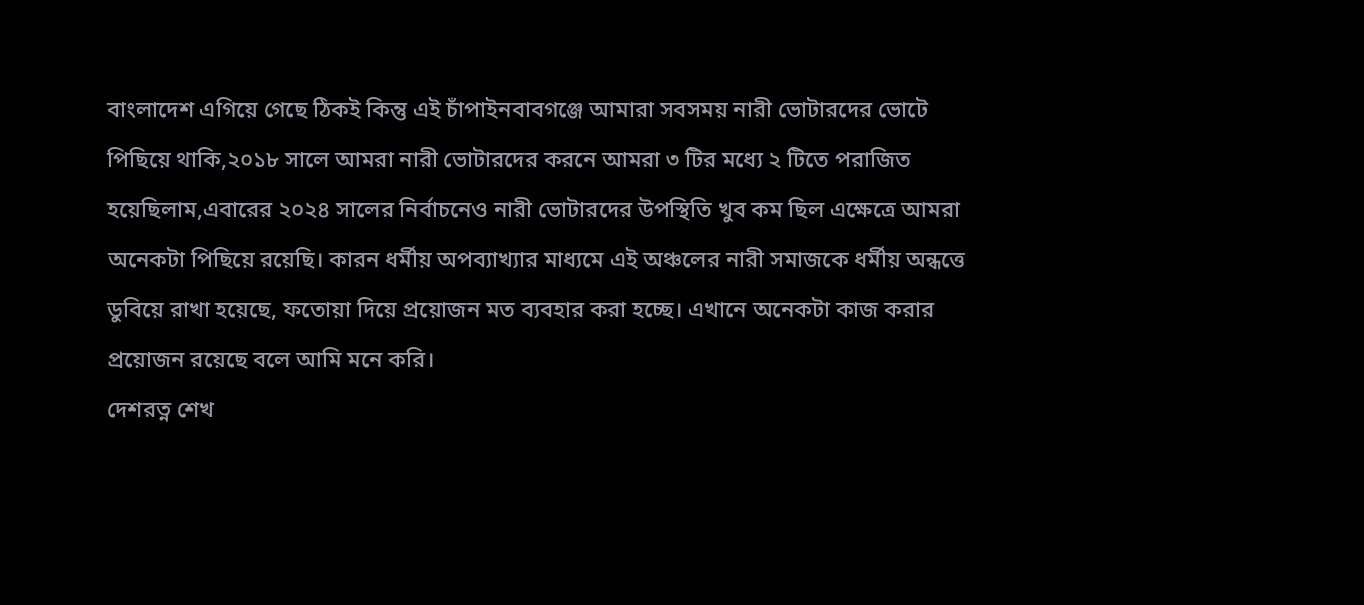বাংলাদেশ এগিয়ে গেছে ঠিকই কিন্তু এই চাঁপাইনবাবগঞ্জে আমারা সবসময় নারী ভোটারদের ভোটে পিছিয়ে থাকি,২০১৮ সালে আমরা নারী ভোটারদের করনে আমরা ৩ টির মধ্যে ২ টিতে পরাজিত হয়েছিলাম,এবারের ২০২৪ সালের নির্বাচনেও নারী ভোটারদের উপস্থিতি খুব কম ছিল এক্ষেত্রে আমরা অনেকটা পিছিয়ে রয়েছি। কারন ধর্মীয় অপব্যাখ্যার মাধ্যমে এই অঞ্চলের নারী সমাজকে ধর্মীয় অন্ধত্তে ডুবিয়ে রাখা হয়েছে, ফতোয়া দিয়ে প্রয়োজন মত ব্যবহার করা হচ্ছে। এখানে অনেকটা কাজ করার প্রয়োজন রয়েছে বলে আমি মনে করি।
দেশরত্ন শেখ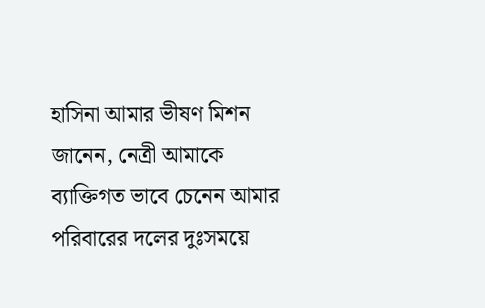হাসিনা আমার ভীষণ মিশন জানেন, নেত্রী আমাকে ব্যাক্তিগত ভাবে চেনেন আমার পরিবারের দলের দুঃসময়ে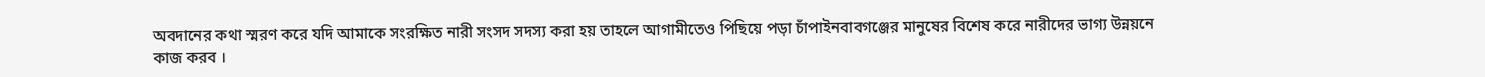অবদানের কথা স্মরণ করে যদি আমাকে সংরক্ষিত নারী সংসদ সদস্য করা হয় তাহলে আগামীতেও পিছিয়ে পড়া চাঁপাইনবাবগঞ্জের মানুষের বিশেষ করে নারীদের ভাগ্য উন্নয়নে কাজ করব ।